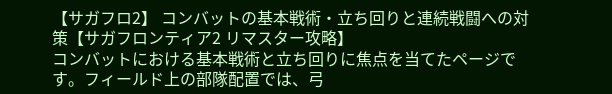【サガフロ2】 コンバットの基本戦術・立ち回りと連続戦闘への対策【サガフロンティア2 リマスター攻略】
コンバットにおける基本戦術と立ち回りに焦点を当てたページです。フィールド上の部隊配置では、弓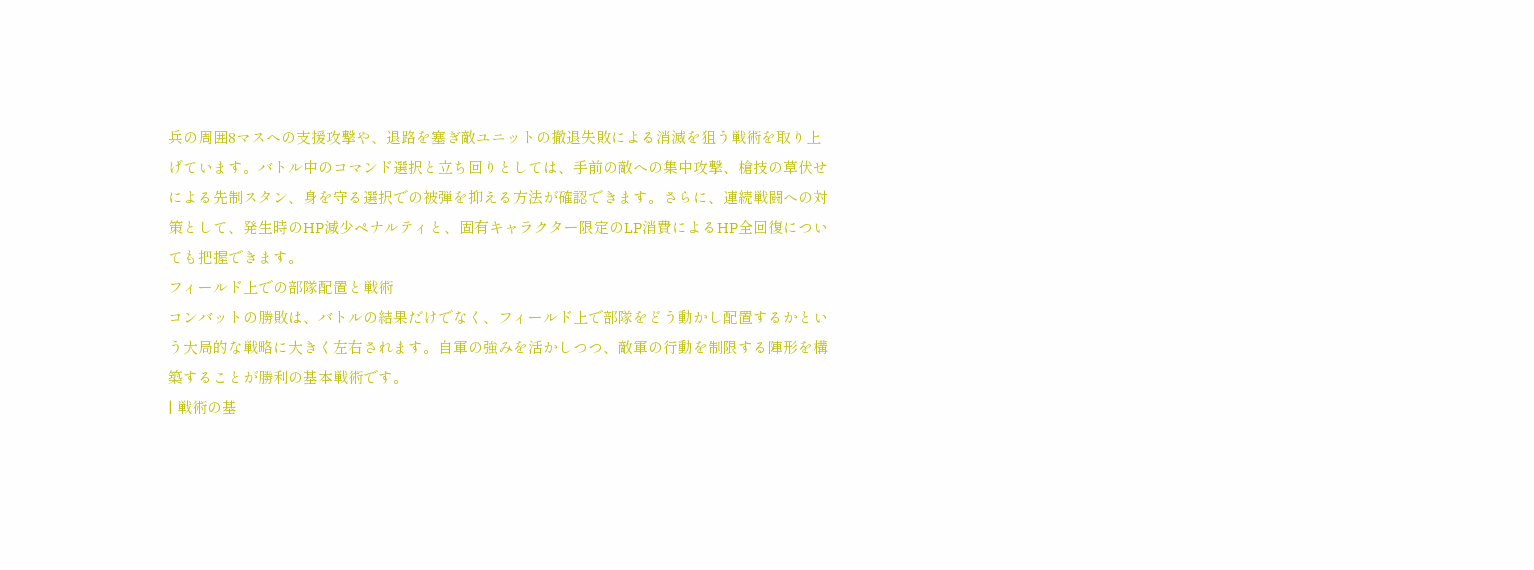兵の周囲8マスへの支援攻撃や、退路を塞ぎ敵ユニットの撤退失敗による消滅を狙う戦術を取り上げています。バトル中のコマンド選択と立ち回りとしては、手前の敵への集中攻撃、槍技の草伏せによる先制スタン、身を守る選択での被弾を抑える方法が確認できます。さらに、連続戦闘への対策として、発生時のHP減少ペナルティと、固有キャラクター限定のLP消費によるHP全回復についても把握できます。
フィールド上での部隊配置と戦術
コンバットの勝敗は、バトルの結果だけでなく、フィールド上で部隊をどう動かし配置するかという大局的な戦略に大きく左右されます。自軍の強みを活かしつつ、敵軍の行動を制限する陣形を構築することが勝利の基本戦術です。
| 戦術の基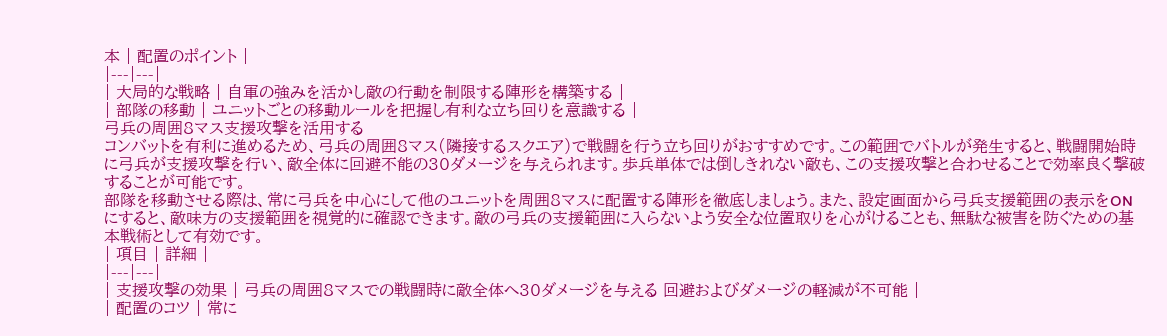本 | 配置のポイント |
|---|---|
| 大局的な戦略 | 自軍の強みを活かし敵の行動を制限する陣形を構築する |
| 部隊の移動 | ユニットごとの移動ルールを把握し有利な立ち回りを意識する |
弓兵の周囲8マス支援攻撃を活用する
コンバットを有利に進めるため、弓兵の周囲8マス(隣接するスクエア)で戦闘を行う立ち回りがおすすめです。この範囲でバトルが発生すると、戦闘開始時に弓兵が支援攻撃を行い、敵全体に回避不能の30ダメージを与えられます。歩兵単体では倒しきれない敵も、この支援攻撃と合わせることで効率良く撃破することが可能です。
部隊を移動させる際は、常に弓兵を中心にして他のユニットを周囲8マスに配置する陣形を徹底しましょう。また、設定画面から弓兵支援範囲の表示をONにすると、敵味方の支援範囲を視覚的に確認できます。敵の弓兵の支援範囲に入らないよう安全な位置取りを心がけることも、無駄な被害を防ぐための基本戦術として有効です。
| 項目 | 詳細 |
|---|---|
| 支援攻撃の効果 | 弓兵の周囲8マスでの戦闘時に敵全体へ30ダメージを与える 回避およびダメージの軽減が不可能 |
| 配置のコツ | 常に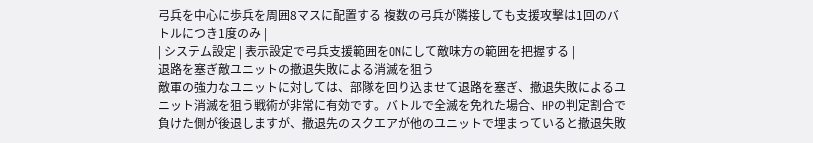弓兵を中心に歩兵を周囲8マスに配置する 複数の弓兵が隣接しても支援攻撃は1回のバトルにつき1度のみ |
| システム設定 | 表示設定で弓兵支援範囲をONにして敵味方の範囲を把握する |
退路を塞ぎ敵ユニットの撤退失敗による消滅を狙う
敵軍の強力なユニットに対しては、部隊を回り込ませて退路を塞ぎ、撤退失敗によるユニット消滅を狙う戦術が非常に有効です。バトルで全滅を免れた場合、HPの判定割合で負けた側が後退しますが、撤退先のスクエアが他のユニットで埋まっていると撤退失敗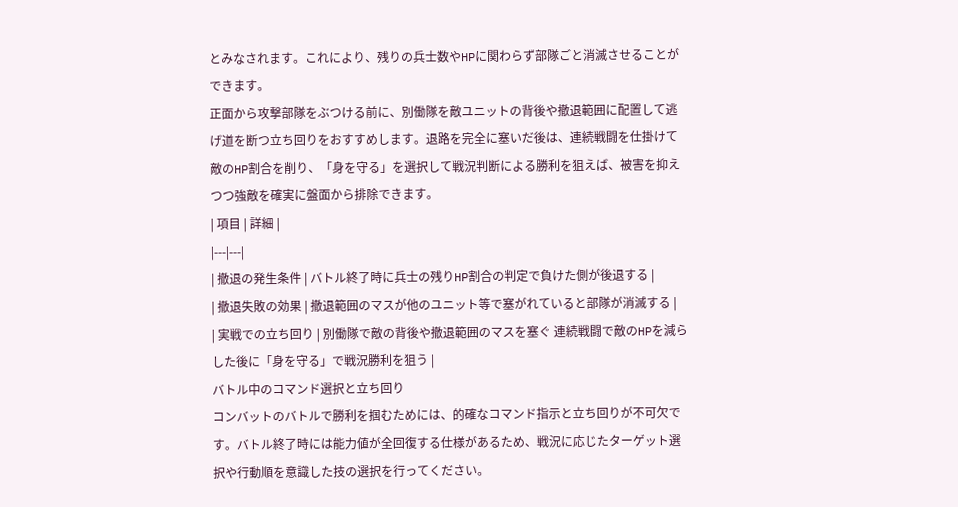とみなされます。これにより、残りの兵士数やHPに関わらず部隊ごと消滅させることができます。
正面から攻撃部隊をぶつける前に、別働隊を敵ユニットの背後や撤退範囲に配置して逃げ道を断つ立ち回りをおすすめします。退路を完全に塞いだ後は、連続戦闘を仕掛けて敵のHP割合を削り、「身を守る」を選択して戦況判断による勝利を狙えば、被害を抑えつつ強敵を確実に盤面から排除できます。
| 項目 | 詳細 |
|---|---|
| 撤退の発生条件 | バトル終了時に兵士の残りHP割合の判定で負けた側が後退する |
| 撤退失敗の効果 | 撤退範囲のマスが他のユニット等で塞がれていると部隊が消滅する |
| 実戦での立ち回り | 別働隊で敵の背後や撤退範囲のマスを塞ぐ 連続戦闘で敵のHPを減らした後に「身を守る」で戦況勝利を狙う |
バトル中のコマンド選択と立ち回り
コンバットのバトルで勝利を掴むためには、的確なコマンド指示と立ち回りが不可欠です。バトル終了時には能力値が全回復する仕様があるため、戦況に応じたターゲット選択や行動順を意識した技の選択を行ってください。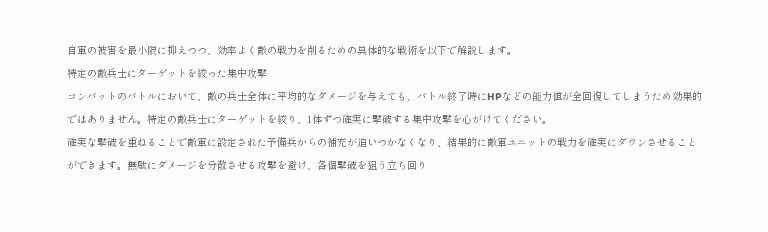自軍の被害を最小限に抑えつつ、効率よく敵の戦力を削るための具体的な戦術を以下で解説します。
特定の敵兵士にターゲットを絞った集中攻撃
コンバットのバトルにおいて、敵の兵士全体に平均的なダメージを与えても、バトル終了時にHPなどの能力値が全回復してしまうため効果的ではありません。特定の敵兵士にターゲットを絞り、1体ずつ確実に撃破する集中攻撃を心がけてください。
確実な撃破を重ねることで敵軍に設定された予備兵からの補充が追いつかなくなり、結果的に敵軍ユニットの戦力を確実にダウンさせることができます。無駄にダメージを分散させる攻撃を避け、各個撃破を狙う立ち回り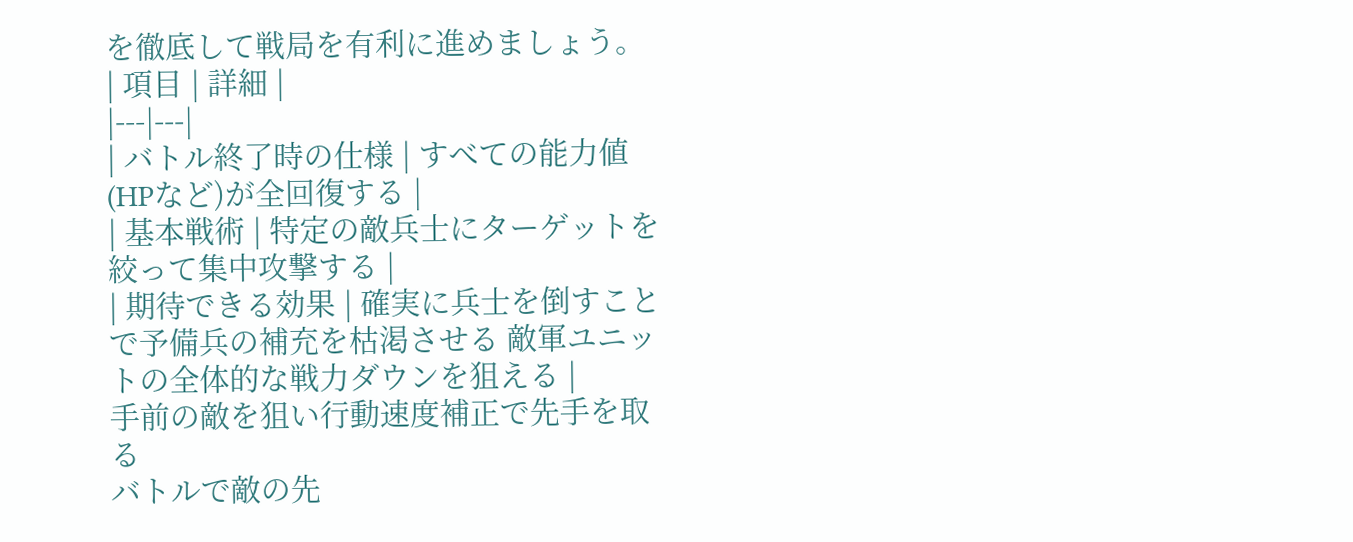を徹底して戦局を有利に進めましょう。
| 項目 | 詳細 |
|---|---|
| バトル終了時の仕様 | すべての能力値(HPなど)が全回復する |
| 基本戦術 | 特定の敵兵士にターゲットを絞って集中攻撃する |
| 期待できる効果 | 確実に兵士を倒すことで予備兵の補充を枯渇させる 敵軍ユニットの全体的な戦力ダウンを狙える |
手前の敵を狙い行動速度補正で先手を取る
バトルで敵の先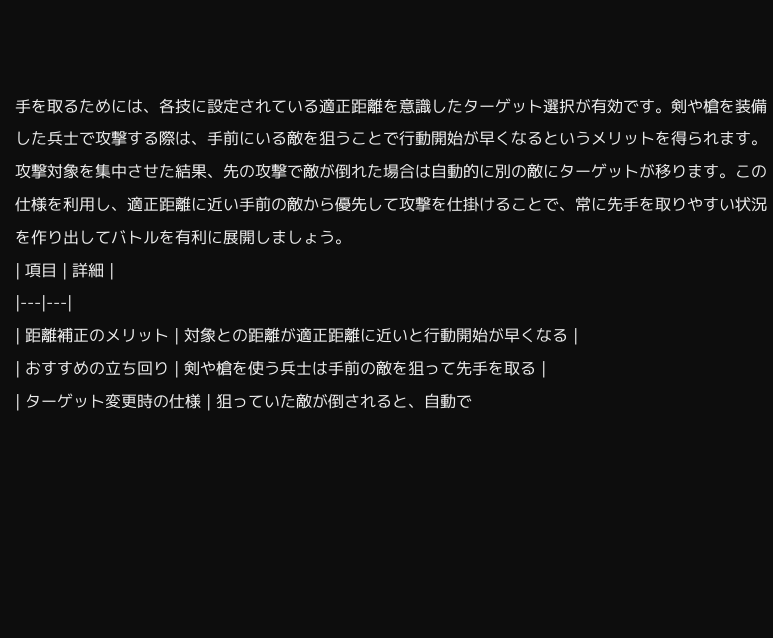手を取るためには、各技に設定されている適正距離を意識したターゲット選択が有効です。剣や槍を装備した兵士で攻撃する際は、手前にいる敵を狙うことで行動開始が早くなるというメリットを得られます。
攻撃対象を集中させた結果、先の攻撃で敵が倒れた場合は自動的に別の敵にターゲットが移ります。この仕様を利用し、適正距離に近い手前の敵から優先して攻撃を仕掛けることで、常に先手を取りやすい状況を作り出してバトルを有利に展開しましょう。
| 項目 | 詳細 |
|---|---|
| 距離補正のメリット | 対象との距離が適正距離に近いと行動開始が早くなる |
| おすすめの立ち回り | 剣や槍を使う兵士は手前の敵を狙って先手を取る |
| ターゲット変更時の仕様 | 狙っていた敵が倒されると、自動で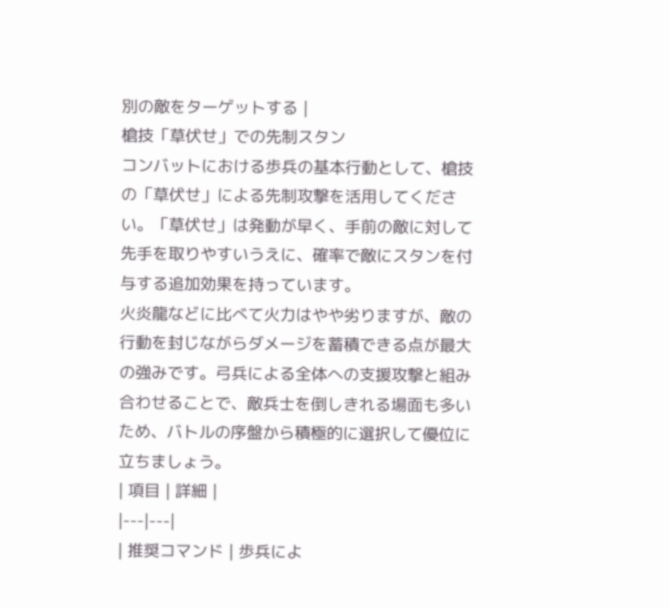別の敵をターゲットする |
槍技「草伏せ」での先制スタン
コンバットにおける歩兵の基本行動として、槍技の「草伏せ」による先制攻撃を活用してください。「草伏せ」は発動が早く、手前の敵に対して先手を取りやすいうえに、確率で敵にスタンを付与する追加効果を持っています。
火炎龍などに比べて火力はやや劣りますが、敵の行動を封じながらダメージを蓄積できる点が最大の強みです。弓兵による全体への支援攻撃と組み合わせることで、敵兵士を倒しきれる場面も多いため、バトルの序盤から積極的に選択して優位に立ちましょう。
| 項目 | 詳細 |
|---|---|
| 推奨コマンド | 歩兵によ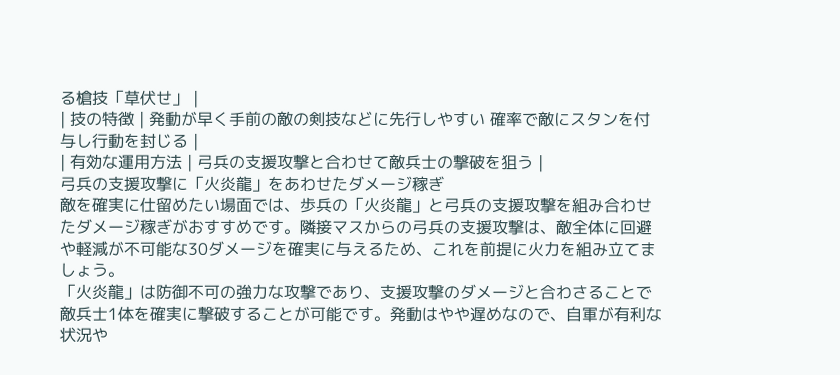る槍技「草伏せ」 |
| 技の特徴 | 発動が早く手前の敵の剣技などに先行しやすい 確率で敵にスタンを付与し行動を封じる |
| 有効な運用方法 | 弓兵の支援攻撃と合わせて敵兵士の撃破を狙う |
弓兵の支援攻撃に「火炎龍」をあわせたダメージ稼ぎ
敵を確実に仕留めたい場面では、歩兵の「火炎龍」と弓兵の支援攻撃を組み合わせたダメージ稼ぎがおすすめです。隣接マスからの弓兵の支援攻撃は、敵全体に回避や軽減が不可能な30ダメージを確実に与えるため、これを前提に火力を組み立てましょう。
「火炎龍」は防御不可の強力な攻撃であり、支援攻撃のダメージと合わさることで敵兵士1体を確実に撃破することが可能です。発動はやや遅めなので、自軍が有利な状況や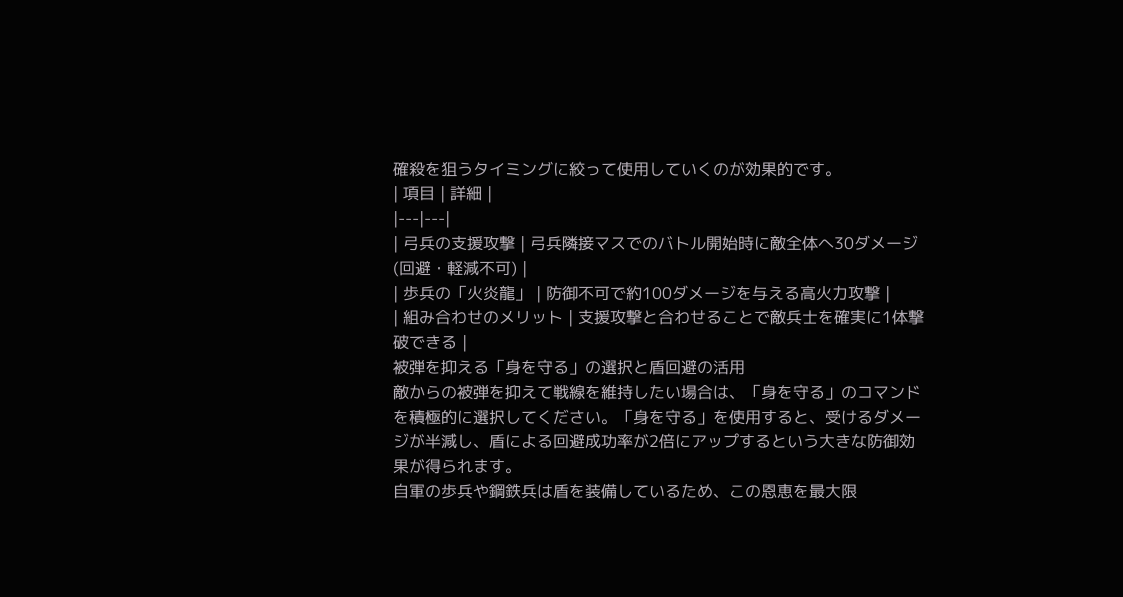確殺を狙うタイミングに絞って使用していくのが効果的です。
| 項目 | 詳細 |
|---|---|
| 弓兵の支援攻撃 | 弓兵隣接マスでのバトル開始時に敵全体へ30ダメージ(回避・軽減不可) |
| 歩兵の「火炎龍」 | 防御不可で約100ダメージを与える高火力攻撃 |
| 組み合わせのメリット | 支援攻撃と合わせることで敵兵士を確実に1体撃破できる |
被弾を抑える「身を守る」の選択と盾回避の活用
敵からの被弾を抑えて戦線を維持したい場合は、「身を守る」のコマンドを積極的に選択してください。「身を守る」を使用すると、受けるダメージが半減し、盾による回避成功率が2倍にアップするという大きな防御効果が得られます。
自軍の歩兵や鋼鉄兵は盾を装備しているため、この恩恵を最大限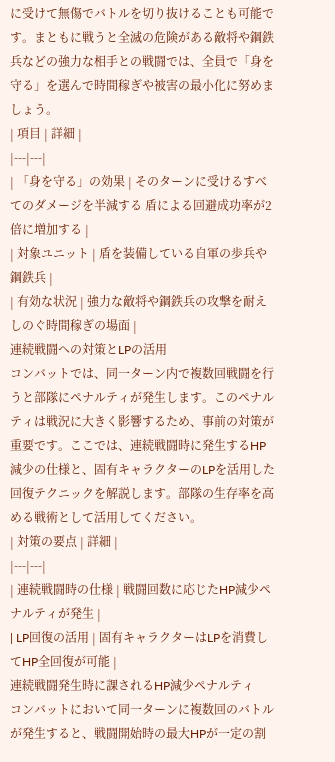に受けて無傷でバトルを切り抜けることも可能です。まともに戦うと全滅の危険がある敵将や鋼鉄兵などの強力な相手との戦闘では、全員で「身を守る」を選んで時間稼ぎや被害の最小化に努めましょう。
| 項目 | 詳細 |
|---|---|
| 「身を守る」の効果 | そのターンに受けるすべてのダメージを半減する 盾による回避成功率が2倍に増加する |
| 対象ユニット | 盾を装備している自軍の歩兵や鋼鉄兵 |
| 有効な状況 | 強力な敵将や鋼鉄兵の攻撃を耐えしのぐ時間稼ぎの場面 |
連続戦闘への対策とLPの活用
コンバットでは、同一ターン内で複数回戦闘を行うと部隊にペナルティが発生します。このペナルティは戦況に大きく影響するため、事前の対策が重要です。ここでは、連続戦闘時に発生するHP減少の仕様と、固有キャラクターのLPを活用した回復テクニックを解説します。部隊の生存率を高める戦術として活用してください。
| 対策の要点 | 詳細 |
|---|---|
| 連続戦闘時の仕様 | 戦闘回数に応じたHP減少ペナルティが発生 |
| LP回復の活用 | 固有キャラクターはLPを消費してHP全回復が可能 |
連続戦闘発生時に課されるHP減少ペナルティ
コンバットにおいて同一ターンに複数回のバトルが発生すると、戦闘開始時の最大HPが一定の割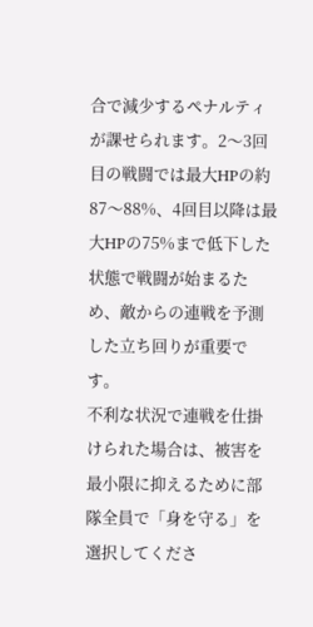合で減少するペナルティが課せられます。2〜3回目の戦闘では最大HPの約87〜88%、4回目以降は最大HPの75%まで低下した状態で戦闘が始まるため、敵からの連戦を予測した立ち回りが重要です。
不利な状況で連戦を仕掛けられた場合は、被害を最小限に抑えるために部隊全員で「身を守る」を選択してくださ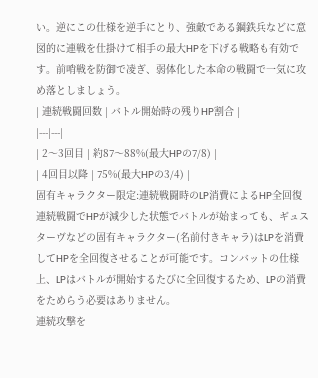い。逆にこの仕様を逆手にとり、強敵である鋼鉄兵などに意図的に連戦を仕掛けて相手の最大HPを下げる戦略も有効です。前哨戦を防御で凌ぎ、弱体化した本命の戦闘で一気に攻め落としましょう。
| 連続戦闘回数 | バトル開始時の残りHP割合 |
|---|---|
| 2〜3回目 | 約87〜88%(最大HPの7/8) |
| 4回目以降 | 75%(最大HPの3/4) |
固有キャラクター限定:連続戦闘時のLP消費によるHP全回復
連続戦闘でHPが減少した状態でバトルが始まっても、ギュスターヴなどの固有キャラクター(名前付きキャラ)はLPを消費してHPを全回復させることが可能です。コンバットの仕様上、LPはバトルが開始するたびに全回復するため、LPの消費をためらう必要はありません。
連続攻撃を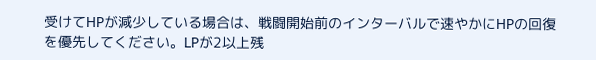受けてHPが減少している場合は、戦闘開始前のインターバルで速やかにHPの回復を優先してください。LPが2以上残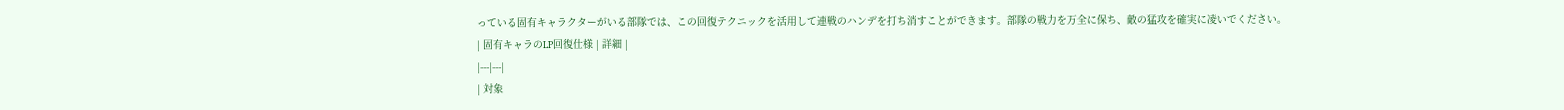っている固有キャラクターがいる部隊では、この回復テクニックを活用して連戦のハンデを打ち消すことができます。部隊の戦力を万全に保ち、敵の猛攻を確実に凌いでください。
| 固有キャラのLP回復仕様 | 詳細 |
|---|---|
| 対象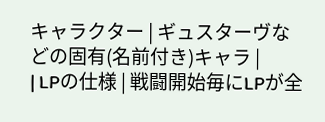キャラクター | ギュスターヴなどの固有(名前付き)キャラ |
| LPの仕様 | 戦闘開始毎にLPが全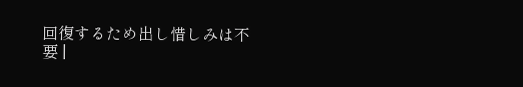回復するため出し惜しみは不要 |